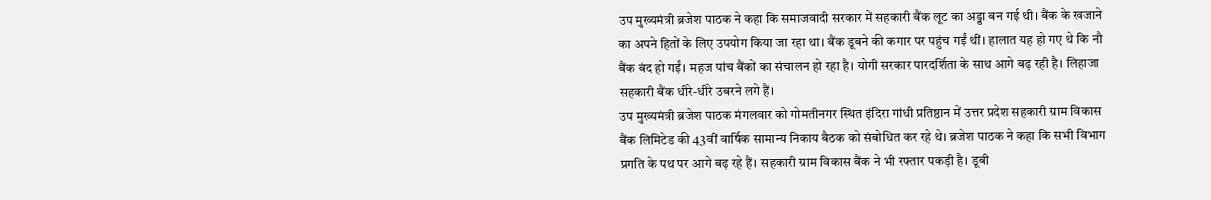उप मुख्यमंत्री ब्रजेश पाठक ने कहा कि समाजवादी सरकार में सहकारी बैंक लूट का अड्डा बन गई थी। बैंक के खजाने का अपने हितों के लिए उपयोग किया जा रहा था। बैंक डूबने की कगार पर पहुंच गईं थीं। हालात यह हो गए थे कि नौ बैंक बंद हो गईं। महज पांच बैंकों का संचालन हो रहा है। योगी सरकार पारदर्शिता के साथ आगे बढ़ रही है। लिहाजा सहकारी बैंक धीरे-धीरे उबरने लगे हैं।
उप मुख्यमंत्री ब्रजेश पाठक मंगलवार को गोमतीनगर स्थित इंदिरा गांधी प्रतिष्ठान में उत्तर प्रदेश सहकारी ग्राम विकास बैंक लिमिटेड की 43वीं वार्षिक सामान्य निकाय बैठक को संबोधित कर रहे थे। ब्रजेश पाठक ने कहा कि सभी विभाग प्रगति के पथ पर आगे बढ़ रहे हैं। सहकारी ग्राम विकास बैंक ने भी रफ्तार पकड़ी है। डूबी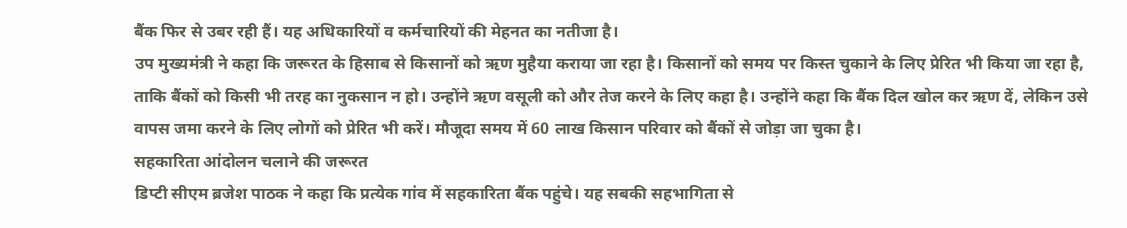बैंक फिर से उबर रही हैं। यह अधिकारियों व कर्मचारियों की मेहनत का नतीजा है।
उप मुख्यमंत्री ने कहा कि जरूरत के हिसाब से किसानों को ऋण मुहैया कराया जा रहा है। किसानों को समय पर किस्त चुकाने के लिए प्रेरित भी किया जा रहा है, ताकि बैंकों को किसी भी तरह का नुकसान न हो। उन्होंने ऋण वसूली को और तेज करने के लिए कहा है। उन्होंने कहा कि बैंक दिल खोल कर ऋण दें, लेकिन उसे वापस जमा करने के लिए लोगों को प्रेरित भी करें। मौजूदा समय में 60 लाख किसान परिवार को बैंकों से जोड़ा जा चुका है।
सहकारिता आंदोलन चलाने की जरूरत
डिप्टी सीएम ब्रजेश पाठक ने कहा कि प्रत्येक गांव में सहकारिता बैंक पहुंचे। यह सबकी सहभागिता से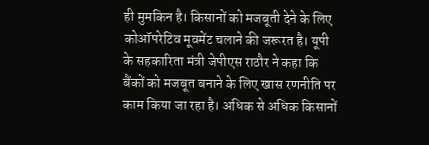ही मुमकिन है। किसानों को मजबूती देने के लिए कोऑपरेटिव मूवमेंट चलाने की जरूरत है। यूपी के सहकारिता मंत्री जेपीएस राठौर ने कहा कि बैंकों को मजबूत बनाने के लिए खास रणनीति पर काम किया जा रहा है। अधिक से अधिक किसानों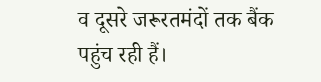व दूसरे जरूरतमंदों तक बैंक पहुंच रही हैं।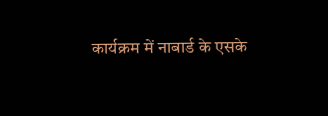कार्यक्रम में नाबार्ड के एसके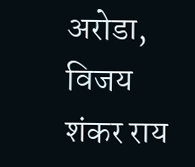अरोडा, विजय शंकर राय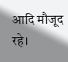आदि मौजूद रहे।